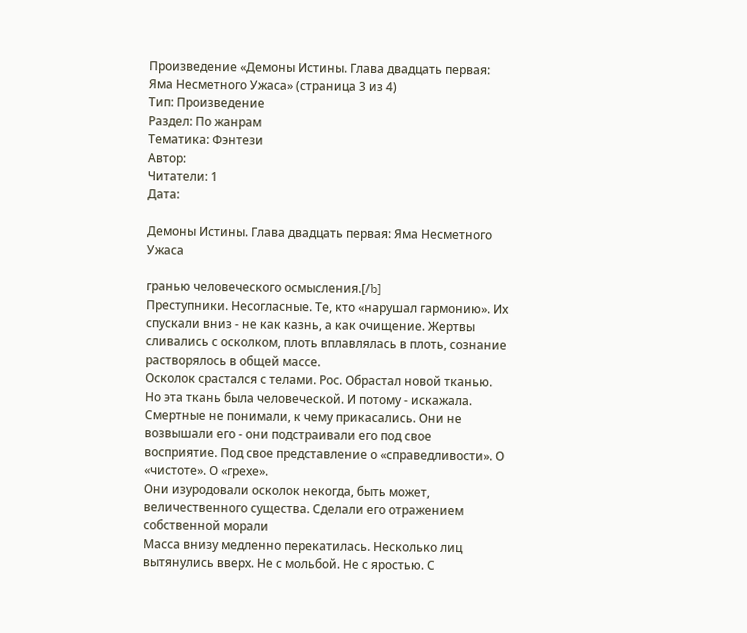Произведение «Демоны Истины. Глава двадцать первая: Яма Несметного Ужаса» (страница 3 из 4)
Тип: Произведение
Раздел: По жанрам
Тематика: Фэнтези
Автор:
Читатели: 1
Дата:

Демоны Истины. Глава двадцать первая: Яма Несметного Ужаса

гранью человеческого осмысления.[/b]
Преступники. Несогласные. Те, кто «нарушал гармонию». Их спускали вниз - не как казнь, а как очищение. Жертвы сливались с осколком, плоть вплавлялась в плоть, сознание растворялось в общей массе.
Осколок срастался с телами. Рос. Обрастал новой тканью. Но эта ткань была человеческой. И потому - искажала.
Смертные не понимали, к чему прикасались. Они не возвышали его - они подстраивали его под свое восприятие. Под свое представление о «справедливости». О «чистоте». О «грехе».
Они изуродовали осколок некогда, быть может, величественного существа. Сделали его отражением собственной морали
Масса внизу медленно перекатилась. Несколько лиц вытянулись вверх. Не с мольбой. Не с яростью. С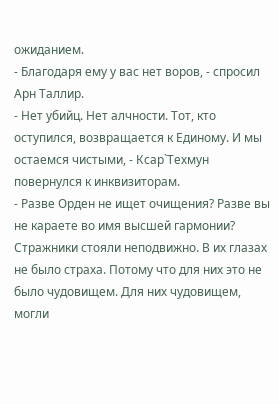ожиданием.
- Благодаря ему у вас нет воров, - спросил Арн Таллир.
- Нет убийц. Нет алчности. Тот, кто оступился, возвращается к Единому. И мы остаемся чистыми, - Ксар`Техмун повернулся к инквизиторам.
- Разве Орден не ищет очищения? Разве вы не караете во имя высшей гармонии?
Стражники стояли неподвижно. В их глазах не было страха. Потому что для них это не было чудовищем. Для них чудовищем, могли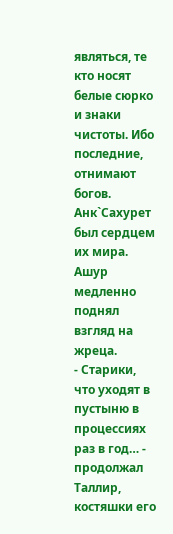являться, те кто носят белые сюрко и знаки чистоты. Ибо последние, отнимают богов.
Анк`Сахурет был сердцем их мира.
Ашур медленно поднял взгляд на жреца.
- Старики, что уходят в пустыню в процессиях раз в год… - продолжал Таллир, костяшки его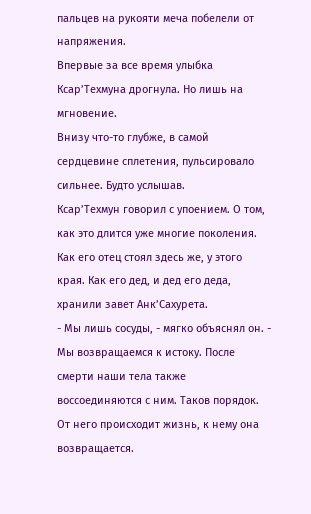пальцев на рукояти меча побелели от напряжения.
Впервые за все время улыбка Ксар’Техмуна дрогнула. Но лишь на мгновение.
Внизу что-то глубже, в самой сердцевине сплетения, пульсировало сильнее. Будто услышав.
Ксар’Техмун говорил с упоением. О том, как это длится уже многие поколения. Как его отец стоял здесь же, у этого края. Как его дед, и дед его деда, хранили завет Анк’Сахурета.
- Мы лишь сосуды, - мягко объяснял он. - Мы возвращаемся к истоку. После смерти наши тела также воссоединяются с ним. Таков порядок. От него происходит жизнь, к нему она возвращается.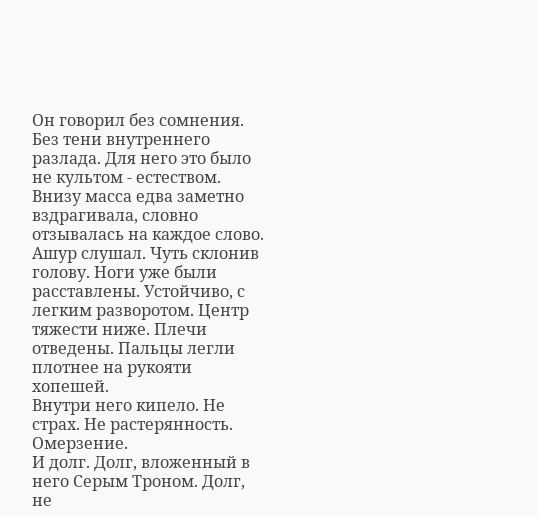Он говорил без сомнения. Без тени внутреннего разлада. Для него это было не культом - естеством. Внизу масса едва заметно вздрагивала, словно отзывалась на каждое слово.
Ашур слушал. Чуть склонив голову. Ноги уже были расставлены. Устойчиво, с легким разворотом. Центр тяжести ниже. Плечи отведены. Пальцы легли плотнее на рукояти хопешей.
Внутри него кипело. Не страх. Не растерянность. Омерзение.
И долг. Долг, вложенный в него Серым Троном. Долг, не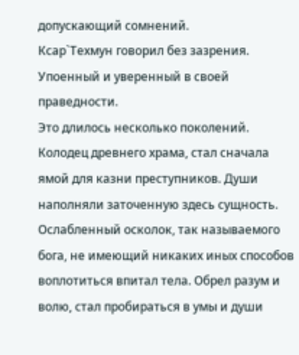допускающий сомнений.
Ксар`Техмун говорил без зазрения. Упоенный и уверенный в своей праведности.
Это длилось несколько поколений. Колодец древнего храма, стал сначала ямой для казни преступников. Души наполняли заточенную здесь сущность. Ослабленный осколок, так называемого бога, не имеющий никаких иных способов воплотиться впитал тела. Обрел разум и волю, стал пробираться в умы и души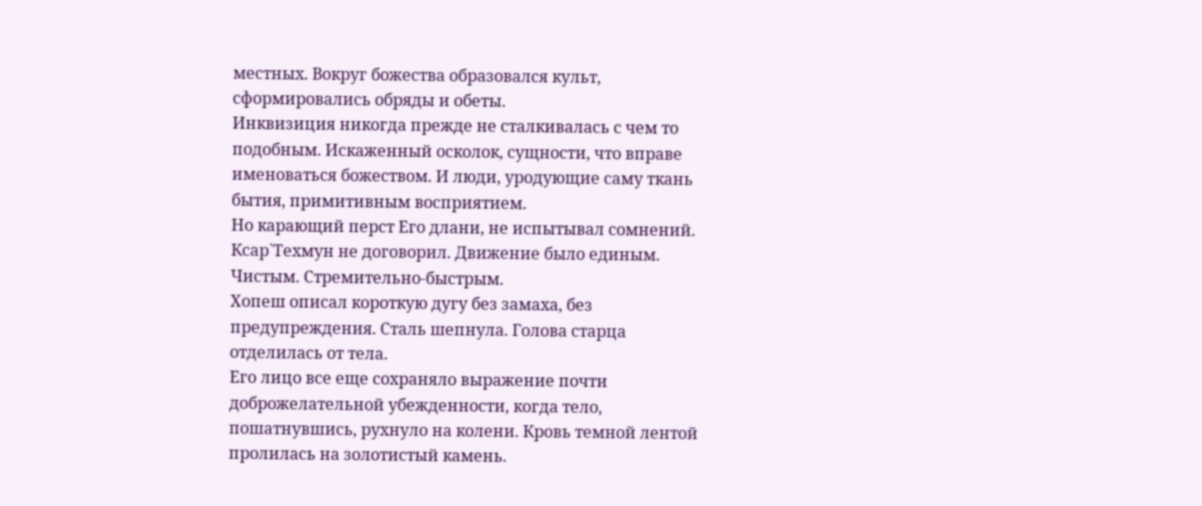местных. Вокруг божества образовался культ, сформировались обряды и обеты.
Инквизиция никогда прежде не сталкивалась с чем то подобным. Искаженный осколок, сущности, что вправе именоваться божеством. И люди, уродующие саму ткань бытия, примитивным восприятием.
Но карающий перст Его длани, не испытывал сомнений.
Ксар`Техмун не договорил. Движение было единым. Чистым. Стремительно-быстрым.
Хопеш описал короткую дугу без замаха, без предупреждения. Сталь шепнула. Голова старца отделилась от тела.
Его лицо все еще сохраняло выражение почти доброжелательной убежденности, когда тело, пошатнувшись, рухнуло на колени. Кровь темной лентой пролилась на золотистый камень.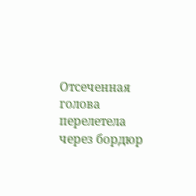Отсеченная голова перелетела через бордюр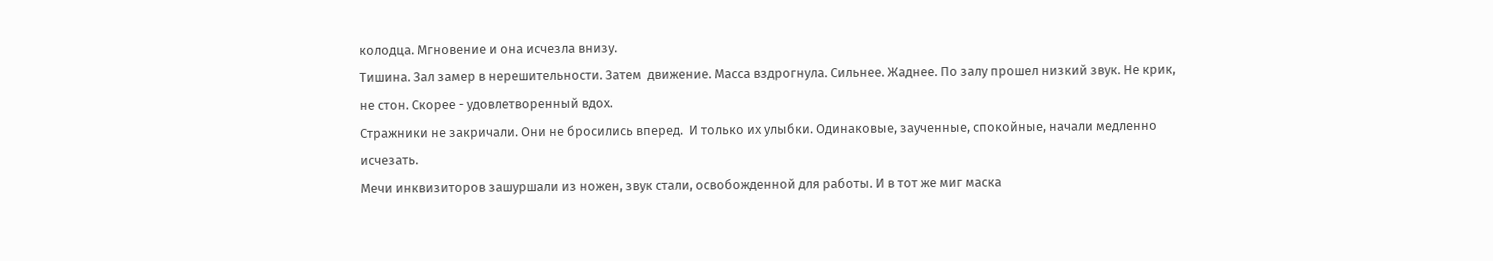колодца. Мгновение и она исчезла внизу.
Тишина. Зал замер в нерешительности. Затем  движение. Масса вздрогнула. Сильнее. Жаднее. По залу прошел низкий звук. Не крик, не стон. Скорее - удовлетворенный вдох.
Стражники не закричали. Они не бросились вперед.  И только их улыбки. Одинаковые, заученные, спокойные, начали медленно исчезать.
Мечи инквизиторов зашуршали из ножен, звук стали, освобожденной для работы. И в тот же миг маска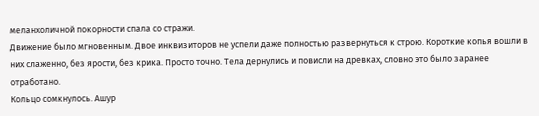меланхоличной покорности спала со стражи.
Движение было мгновенным. Двое инквизиторов не успели даже полностью развернуться к строю. Короткие копья вошли в них слаженно, без ярости, без крика. Просто точно. Тела дернулись и повисли на древках, словно это было заранее отработано.
Кольцо сомкнулось. Ашур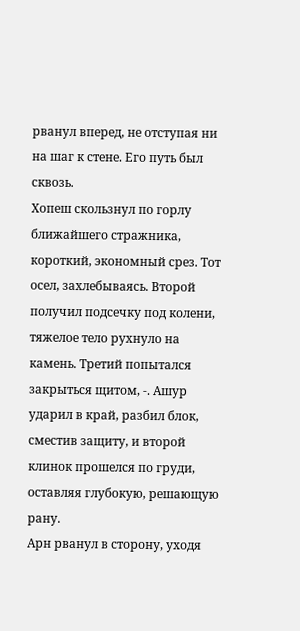рванул вперед, не отступая ни на шаг к стене. Его путь был сквозь.
Хопеш скользнул по горлу ближайшего стражника, короткий, экономный срез. Тот осел, захлебываясь. Второй получил подсечку под колени, тяжелое тело рухнуло на камень. Третий попытался закрыться щитом, -. Ашур ударил в край, разбил блок, сместив защиту, и второй клинок прошелся по груди, оставляя глубокую, решающую рану.
Арн рванул в сторону, уходя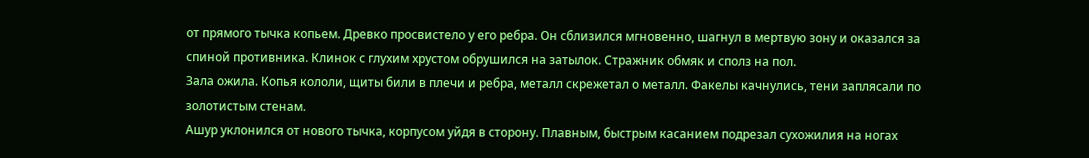от прямого тычка копьем. Древко просвистело у его ребра. Он сблизился мгновенно, шагнул в мертвую зону и оказался за спиной противника. Клинок с глухим хрустом обрушился на затылок. Стражник обмяк и сполз на пол.
Зала ожила. Копья кололи, щиты били в плечи и ребра, металл скрежетал о металл. Факелы качнулись, тени заплясали по золотистым стенам.
Ашур уклонился от нового тычка, корпусом уйдя в сторону. Плавным, быстрым касанием подрезал сухожилия на ногах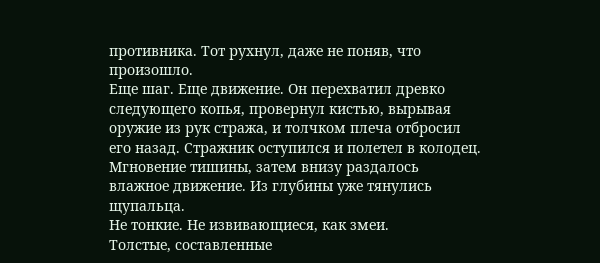противника. Тот рухнул, даже не поняв, что произошло.
Еще шаг. Еще движение. Он перехватил древко следующего копья, провернул кистью, вырывая оружие из рук стража, и толчком плеча отбросил его назад. Стражник оступился и полетел в колодец.
Мгновение тишины, затем внизу раздалось влажное движение. Из глубины уже тянулись щупальца.
Не тонкие. Не извивающиеся, как змеи.
Толстые, составленные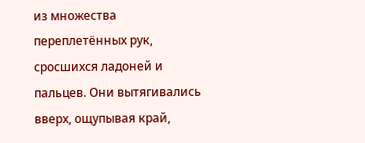из множества переплетённых рук, сросшихся ладоней и пальцев. Они вытягивались вверх, ощупывая край,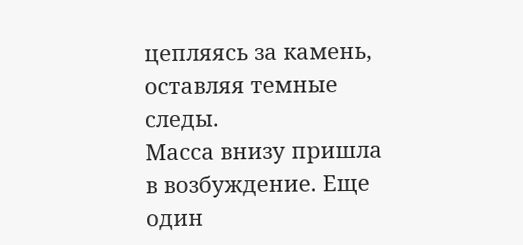цепляясь за камень, оставляя темные следы.
Масса внизу пришла в возбуждение. Еще один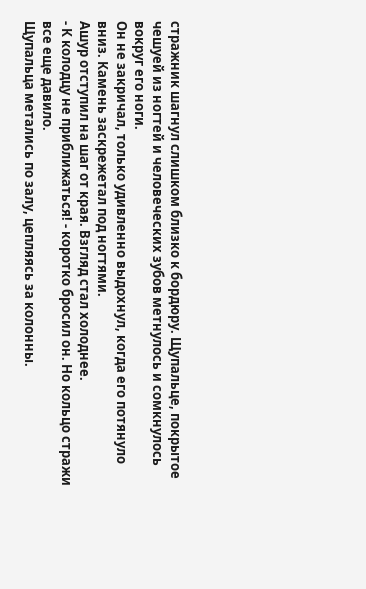стражник шагнул слишком близко к бордюру. Щупальце, покрытое чешуей из ногтей и человеческих зубов метнулось и сомкнулось вокруг его ноги.
Он не закричал, только удивленно выдохнул, когда его потянуло вниз. Камень заскрежетал под ногтями.
Ашур отступил на шаг от края. Взгляд стал холоднее.
- К колодцу не приближаться! - коротко бросил он. Но кольцо стражи все еще давило.
Щупальца метались по залу, цепляясь за колонны.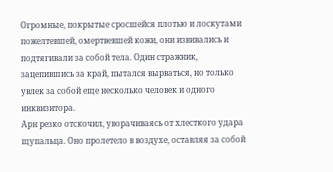Огромные, покрытые сросшейся плотью и лоскутами пожелтевшей, омертвевшей кожи, они извивались и подтягивали за собой тела. Один стражник, зацепившись за край, пытался вырваться, но только увлек за собой еще несколько человек и одного инквизитора.
Арн резко отскочил, уворачиваясь от хлесткого удара щупальца. Оно пролетело в воздухе, оставляя за собой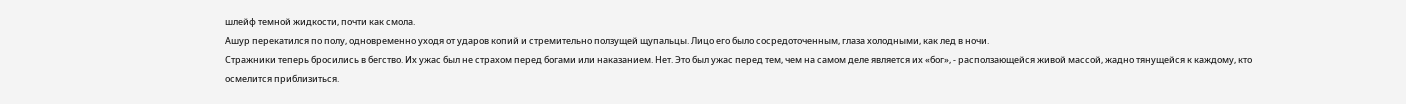шлейф темной жидкости, почти как смола.
Ашур перекатился по полу, одновременно уходя от ударов копий и стремительно ползущей щупальцы. Лицо его было сосредоточенным, глаза холодными, как лед в ночи.
Стражники теперь бросились в бегство. Их ужас был не страхом перед богами или наказанием. Нет. Это был ужас перед тем, чем на самом деле является их «бог», - расползающейся живой массой, жадно тянущейся к каждому, кто осмелится приблизиться.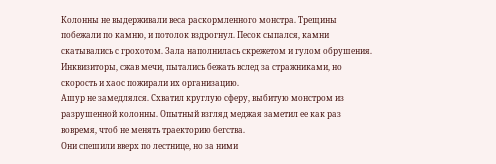Колонны не выдерживали веса раскормленного монстра. Трещины побежали по камню, и потолок вздрогнул. Песок сыпался, камни скатывались с грохотом. Зала наполнилась скрежетом и гулом обрушения.
Инквизиторы, сжав мечи, пытались бежать вслед за стражниками, но скорость и хаос пожирали их организацию.
Ашур не замедлялся. Схватил круглую сферу, выбитую монстром из разрушенной колонны. Опытный взгляд меджая заметил ее как раз вовремя, чтоб не менять траекторию бегства.
Они спешили вверх по лестнице, но за ними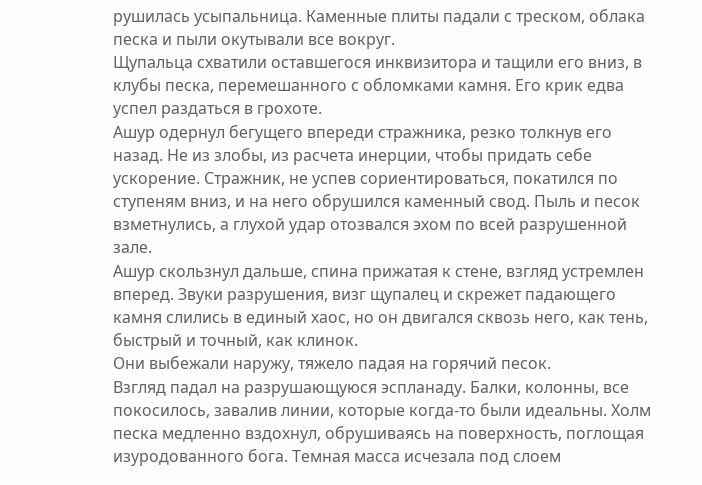рушилась усыпальница. Каменные плиты падали с треском, облака песка и пыли окутывали все вокруг.
Щупальца схватили оставшегося инквизитора и тащили его вниз, в клубы песка, перемешанного с обломками камня. Его крик едва успел раздаться в грохоте.
Ашур одернул бегущего впереди стражника, резко толкнув его назад. Не из злобы, из расчета инерции, чтобы придать себе ускорение. Стражник, не успев сориентироваться, покатился по ступеням вниз, и на него обрушился каменный свод. Пыль и песок взметнулись, а глухой удар отозвался эхом по всей разрушенной зале.
Ашур скользнул дальше, спина прижатая к стене, взгляд устремлен вперед. Звуки разрушения, визг щупалец и скрежет падающего камня слились в единый хаос, но он двигался сквозь него, как тень, быстрый и точный, как клинок.
Они выбежали наружу, тяжело падая на горячий песок.
Взгляд падал на разрушающуюся эспланаду. Балки, колонны, все покосилось, завалив линии, которые когда-то были идеальны. Холм песка медленно вздохнул, обрушиваясь на поверхность, поглощая изуродованного бога. Темная масса исчезала под слоем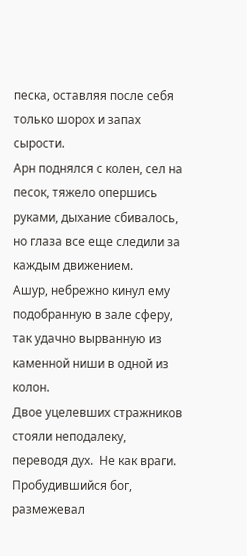песка, оставляя после себя только шорох и запах сырости.
Арн поднялся с колен, сел на песок, тяжело опершись руками, дыхание сбивалось, но глаза все еще следили за каждым движением.
Ашур, небрежно кинул ему подобранную в зале сферу, так удачно вырванную из каменной ниши в одной из колон.
Двое уцелевших стражников стояли неподалеку, переводя дух.  Не как враги. Пробудившийся бог, размежевал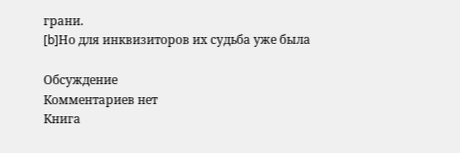грани.
[b]Но для инквизиторов их судьба уже была

Обсуждение
Комментариев нет
Книга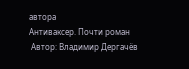автора
Антиваксер. Почти роман
 Автор: Владимир Дергачёв